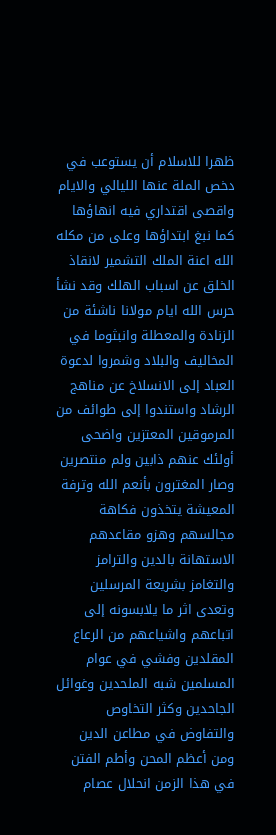ظهرا للاسلام أن يستوعب في دخص الملة عنها الليالي والايام واقصى اقتداري فيه انهاؤها كما نبغ ابتداؤها وعلى من مكله الله اعنة الملك التشمير لانقاذ الخلق عن اسباب الهلك وقد نشأ حرس الله ايام مولانا ناشئة من الزنادة والمعطلة وانبثوما في المخاليف والبلاد وشمروا لدعوة العباد إلى الانسلاخ عن مناهج الرشاد واستندوا إلى طوائف من المرموقين المعتزين واضحى أولئك عنهم ذابين ولم منتصرين وصار المغترون بأنعم الله وترفة المعيشة يتخذون فكاهة مجالسهم وهزو مقاعدهم الاستهانة بالدين والترامز والتغامز بشريعة المرسلين وتعدى اثر ما يلابسونه إلى اتباعهم واشياعهم من الرعاع المقلدين وفشي في عوام المسلمين شبه الملحدين وغوائل الجاحدين وكثر التخاوص والتفاوض في مطاعن الدين ومن أعظم المحن وأطم الفتن في هذا الزمن انحلال عصام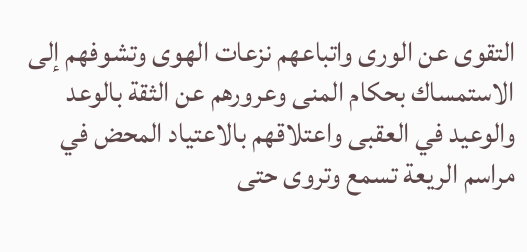التقوى عن الورى واتباعهم نزعات الهوى وتشوفهم إلى الاستمساك بحكام المنى وعرورهم عن الثقة بالوعد والوعيد في العقبى واعتلاقهم بالاعتياد المحض في مراسم الريعة تسمع وتروى حتى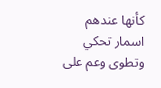كأنها عندهم اسمار تحكي وتطوى وعم على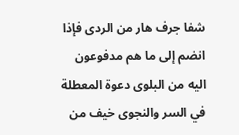شفا جرف هار من الردى فإذا انضم إلى ما هم مدفوعون اليه من البلوى دعوة المعطلة في السر والنجوى خيف من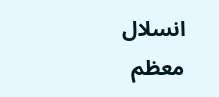انسلال معظم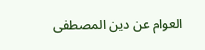العوام عن دين المصطفى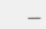___